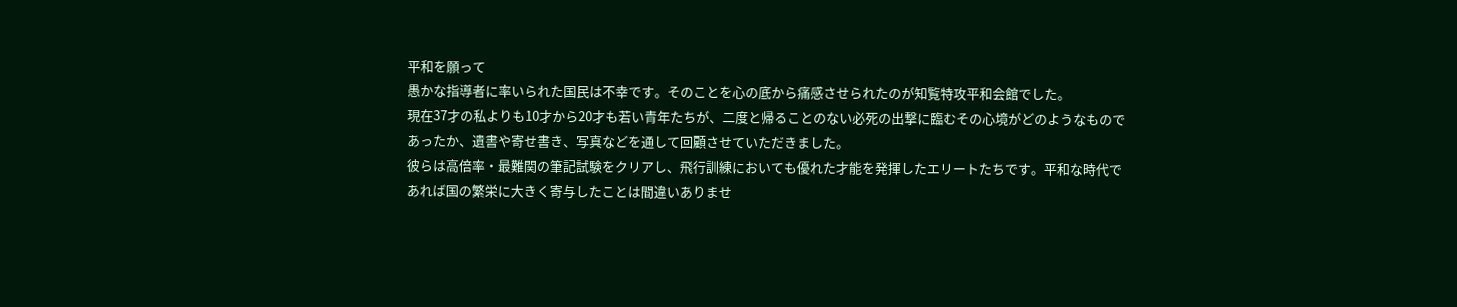平和を願って
愚かな指導者に率いられた国民は不幸です。そのことを心の底から痛感させられたのが知覧特攻平和会館でした。
現在37才の私よりも10才から20才も若い青年たちが、二度と帰ることのない必死の出撃に臨むその心境がどのようなものであったか、遺書や寄せ書き、写真などを通して回顧させていただきました。
彼らは高倍率・最難関の筆記試験をクリアし、飛行訓練においても優れた才能を発揮したエリートたちです。平和な時代であれば国の繁栄に大きく寄与したことは間違いありませ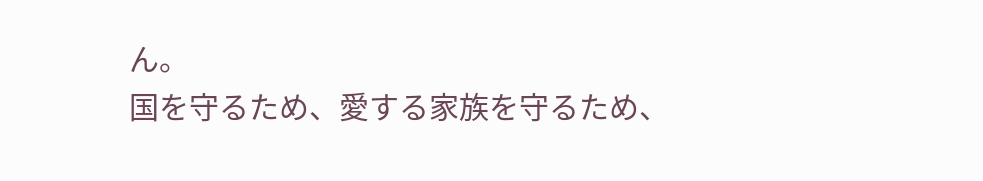ん。
国を守るため、愛する家族を守るため、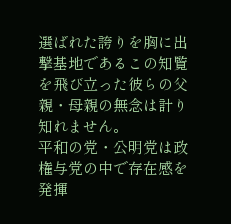選ばれた誇りを胸に出撃基地であるこの知覧を飛び立った彼らの父親・母親の無念は計り知れません。
平和の党・公明党は政権与党の中で存在感を発揮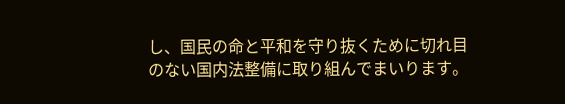し、国民の命と平和を守り抜くために切れ目のない国内法整備に取り組んでまいります。